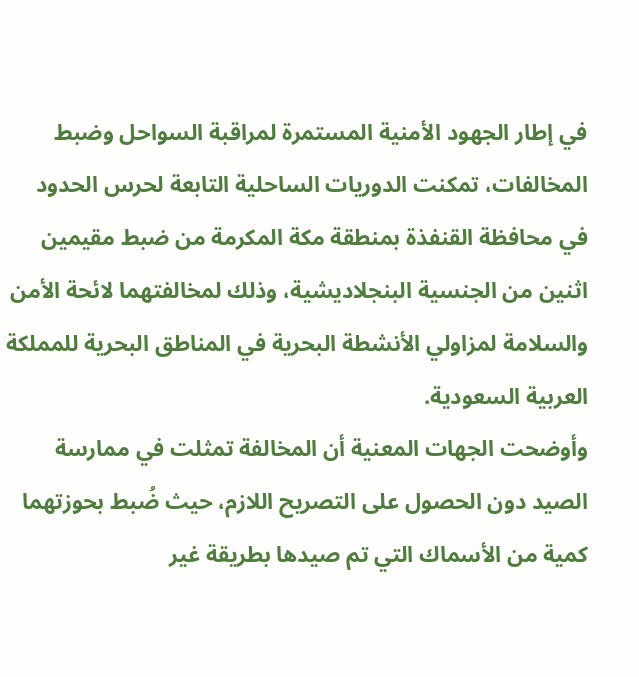في إطار الجهود الأمنية المستمرة لمراقبة السواحل وضبط المخالفات، تمكنت الدوريات الساحلية التابعة لحرس الحدود في محافظة القنفذة بمنطقة مكة المكرمة من ضبط مقيمين اثنين من الجنسية البنجلاديشية، وذلك لمخالفتهما لائحة الأمن والسلامة لمزاولي الأنشطة البحرية في المناطق البحرية للمملكة العربية السعودية.
وأوضحت الجهات المعنية أن المخالفة تمثلت في ممارسة الصيد دون الحصول على التصريح اللازم، حيث ضُبط بحوزتهما كمية من الأسماك التي تم صيدها بطريقة غير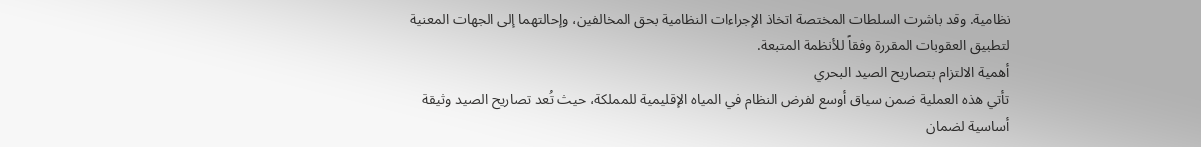نظامية. وقد باشرت السلطات المختصة اتخاذ الإجراءات النظامية بحق المخالفين، وإحالتهما إلى الجهات المعنية لتطبيق العقوبات المقررة وفقاً للأنظمة المتبعة.
أهمية الالتزام بتصاريح الصيد البحري
تأتي هذه العملية ضمن سياق أوسع لفرض النظام في المياه الإقليمية للمملكة، حيث تُعد تصاريح الصيد وثيقة أساسية لضمان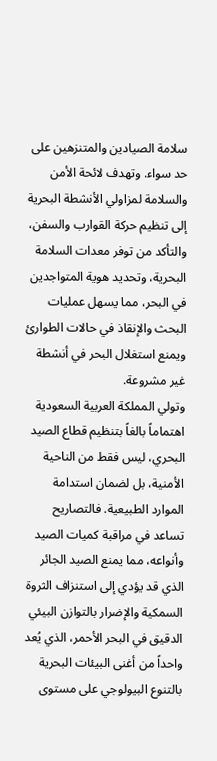سلامة الصيادين والمتنزهين على حد سواء. وتهدف لائحة الأمن والسلامة لمزاولي الأنشطة البحرية إلى تنظيم حركة القوارب والسفن، والتأكد من توفر معدات السلامة البحرية، وتحديد هوية المتواجدين في البحر، مما يسهل عمليات البحث والإنقاذ في حالات الطوارئ ويمنع استغلال البحر في أنشطة غير مشروعة.
وتولي المملكة العربية السعودية اهتماماً بالغاً بتنظيم قطاع الصيد البحري، ليس فقط من الناحية الأمنية، بل لضمان استدامة الموارد الطبيعية. فالتصاريح تساعد في مراقبة كميات الصيد وأنواعه، مما يمنع الصيد الجائر الذي قد يؤدي إلى استنزاف الثروة السمكية والإضرار بالتوازن البيئي الدقيق في البحر الأحمر، الذي يُعد واحداً من أغنى البيئات البحرية بالتنوع البيولوجي على مستوى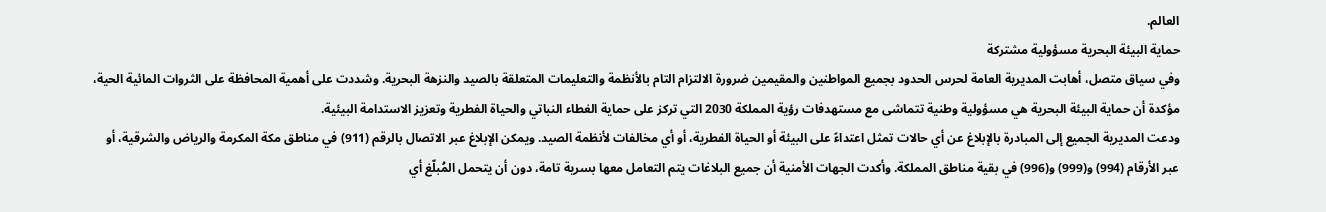العالم.
حماية البيئة البحرية مسؤولية مشتركة
وفي سياق متصل، أهابت المديرية العامة لحرس الحدود بجميع المواطنين والمقيمين ضرورة الالتزام التام بالأنظمة والتعليمات المتعلقة بالصيد والنزهة البحرية. وشددت على أهمية المحافظة على الثروات المائية الحية، مؤكدة أن حماية البيئة البحرية هي مسؤولية وطنية تتماشى مع مستهدفات رؤية المملكة 2030 التي تركز على حماية الغطاء النباتي والحياة الفطرية وتعزيز الاستدامة البيئية.
ودعت المديرية الجميع إلى المبادرة بالإبلاغ عن أي حالات تمثل اعتداءً على البيئة أو الحياة الفطرية، أو أي مخالفات لأنظمة الصيد. ويمكن الإبلاغ عبر الاتصال بالرقم (911) في مناطق مكة المكرمة والرياض والشرقية، أو عبر الأرقام (994) و(999) و(996) في بقية مناطق المملكة. وأكدت الجهات الأمنية أن جميع البلاغات يتم التعامل معها بسرية تامة، دون أن يتحمل المُبلّغ أي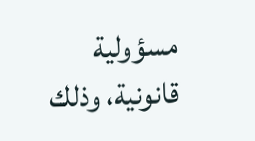مسؤولية قانونية، وذلك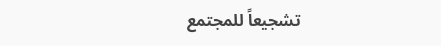تشجيعاً للمجتمع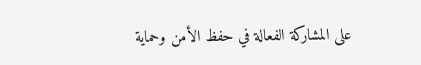على المشاركة الفعالة في حفظ الأمن وحماية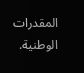المقدرات الوطنية.